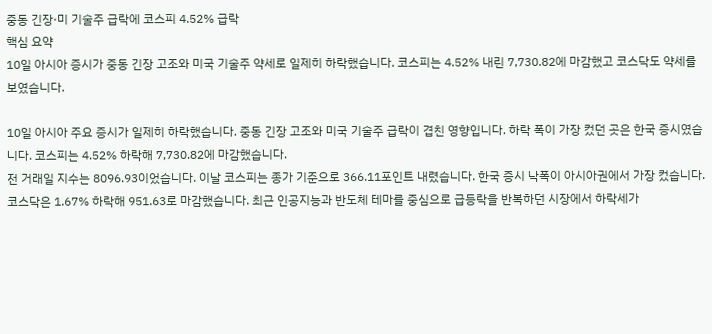중동 긴장·미 기술주 급락에 코스피 4.52% 급락
핵심 요약
10일 아시아 증시가 중동 긴장 고조와 미국 기술주 약세로 일제히 하락했습니다. 코스피는 4.52% 내린 7,730.82에 마감했고 코스닥도 약세를 보였습니다.

10일 아시아 주요 증시가 일제히 하락했습니다. 중동 긴장 고조와 미국 기술주 급락이 겹친 영향입니다. 하락 폭이 가장 컸던 곳은 한국 증시였습니다. 코스피는 4.52% 하락해 7,730.82에 마감했습니다.
전 거래일 지수는 8096.93이었습니다. 이날 코스피는 종가 기준으로 366.11포인트 내렸습니다. 한국 증시 낙폭이 아시아권에서 가장 컸습니다.
코스닥은 1.67% 하락해 951.63로 마감했습니다. 최근 인공지능과 반도체 테마를 중심으로 급등락을 반복하던 시장에서 하락세가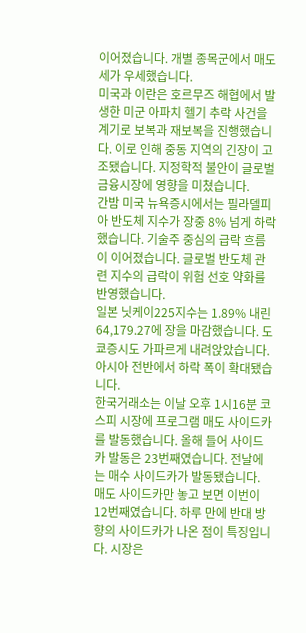이어졌습니다. 개별 종목군에서 매도세가 우세했습니다.
미국과 이란은 호르무즈 해협에서 발생한 미군 아파치 헬기 추락 사건을 계기로 보복과 재보복을 진행했습니다. 이로 인해 중동 지역의 긴장이 고조됐습니다. 지정학적 불안이 글로벌 금융시장에 영향을 미쳤습니다.
간밤 미국 뉴욕증시에서는 필라델피아 반도체 지수가 장중 8% 넘게 하락했습니다. 기술주 중심의 급락 흐름이 이어졌습니다. 글로벌 반도체 관련 지수의 급락이 위험 선호 약화를 반영했습니다.
일본 닛케이225지수는 1.89% 내린 64,179.27에 장을 마감했습니다. 도쿄증시도 가파르게 내려앉았습니다. 아시아 전반에서 하락 폭이 확대됐습니다.
한국거래소는 이날 오후 1시16분 코스피 시장에 프로그램 매도 사이드카를 발동했습니다. 올해 들어 사이드카 발동은 23번째였습니다. 전날에는 매수 사이드카가 발동됐습니다.
매도 사이드카만 놓고 보면 이번이 12번째였습니다. 하루 만에 반대 방향의 사이드카가 나온 점이 특징입니다. 시장은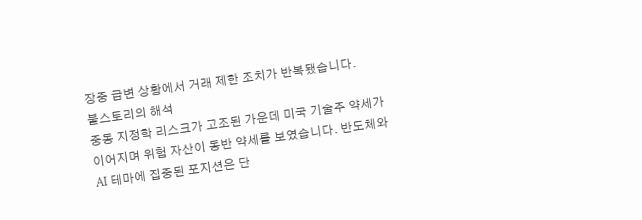장중 급변 상황에서 거래 제한 조치가 반복됐습니다.
불스토리의 해석
중동 지정학 리스크가 고조된 가운데 미국 기술주 약세가 이어지며 위험 자산이 동반 약세를 보였습니다. 반도체와 AI 테마에 집중된 포지션은 단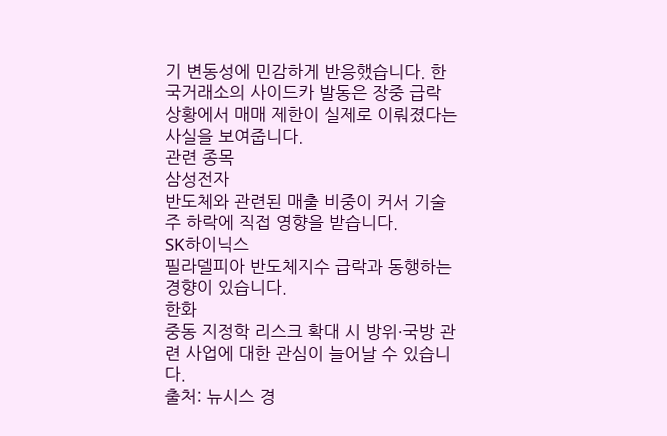기 변동성에 민감하게 반응했습니다. 한국거래소의 사이드카 발동은 장중 급락 상황에서 매매 제한이 실제로 이뤄졌다는 사실을 보여줍니다.
관련 종목
삼성전자
반도체와 관련된 매출 비중이 커서 기술주 하락에 직접 영향을 받습니다.
SK하이닉스
필라델피아 반도체지수 급락과 동행하는 경향이 있습니다.
한화
중동 지정학 리스크 확대 시 방위·국방 관련 사업에 대한 관심이 늘어날 수 있습니다.
출처: 뉴시스 경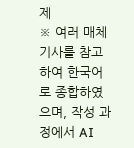제
※ 여러 매체 기사를 참고하여 한국어로 종합하였으며, 작성 과정에서 AI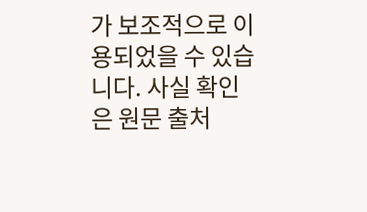가 보조적으로 이용되었을 수 있습니다. 사실 확인은 원문 출처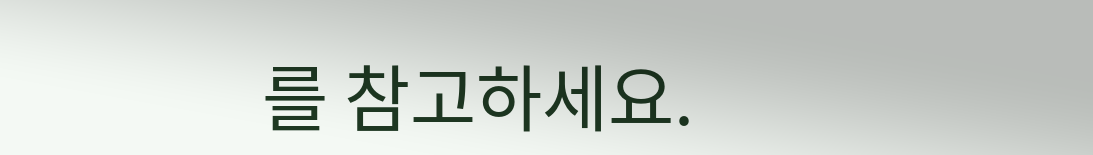를 참고하세요.